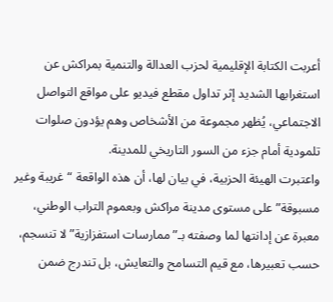أعربت الكتابة الإقليمية لحزب العدالة والتنمية بمراكش عن استغرابها الشديد إثر تداول مقطع فيديو على مواقع التواصل الاجتماعي، يُظهر مجموعة من الأشخاص وهم يؤدون صلوات تلمودية أمام جزء من السور التاريخي للمدينة.
واعتبرت الهيئة الحزبية، في بيان لها، أن هذه الواقعة “غريبة وغير مسبوقة” على مستوى مدينة مراكش وبعموم التراب الوطني، معبرة عن إدانتها لما وصفته بـ”ممارسات استفزازية” لا تنسجم، حسب تعبيرها، مع قيم التسامح والتعايش، بل تندرج ضمن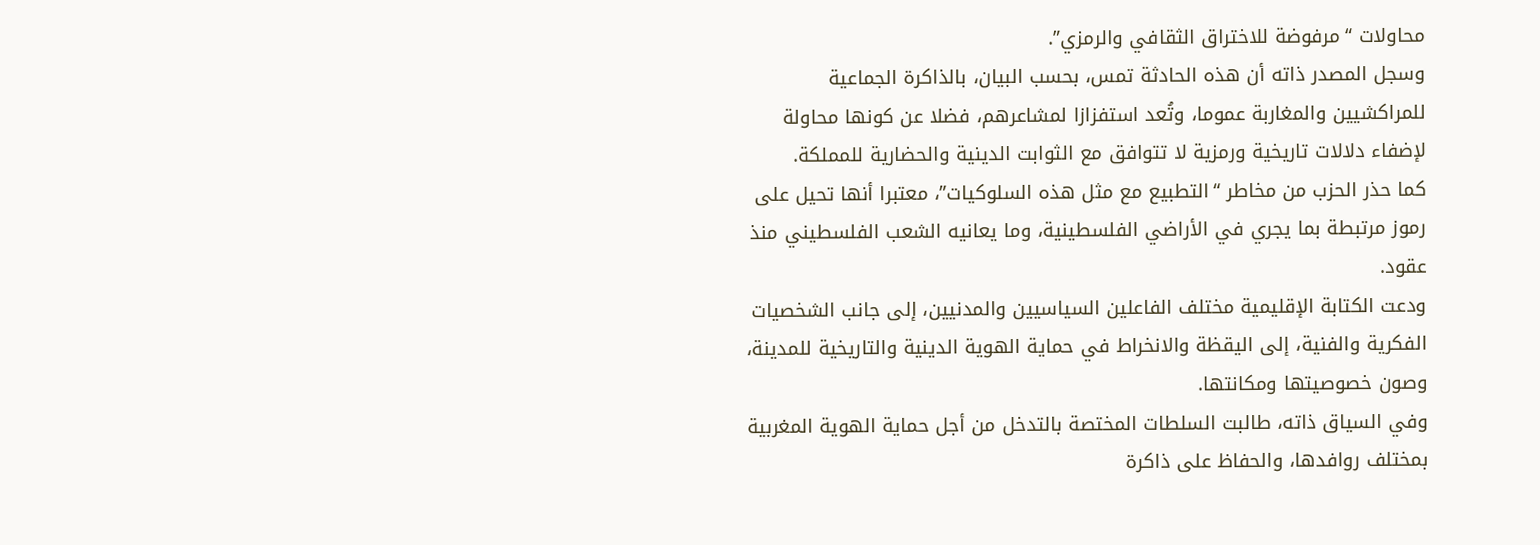محاولات “مرفوضة للاختراق الثقافي والرمزي”.
وسجل المصدر ذاته أن هذه الحادثة تمس، بحسب البيان، بالذاكرة الجماعية للمراكشيين والمغاربة عموما، وتُعد استفزازا لمشاعرهم، فضلا عن كونها محاولة لإضفاء دلالات تاريخية ورمزية لا تتوافق مع الثوابت الدينية والحضارية للمملكة.
كما حذر الحزب من مخاطر “التطبيع مع مثل هذه السلوكيات”، معتبرا أنها تحيل على رموز مرتبطة بما يجري في الأراضي الفلسطينية، وما يعانيه الشعب الفلسطيني منذ عقود.
ودعت الكتابة الإقليمية مختلف الفاعلين السياسيين والمدنيين، إلى جانب الشخصيات الفكرية والفنية، إلى اليقظة والانخراط في حماية الهوية الدينية والتاريخية للمدينة، وصون خصوصيتها ومكانتها.
وفي السياق ذاته، طالبت السلطات المختصة بالتدخل من أجل حماية الهوية المغربية بمختلف روافدها، والحفاظ على ذاكرة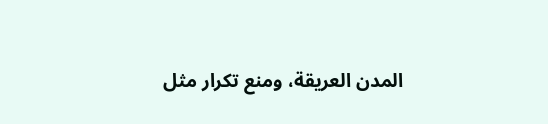المدن العريقة، ومنع تكرار مثل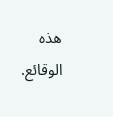هذه الوقائع.